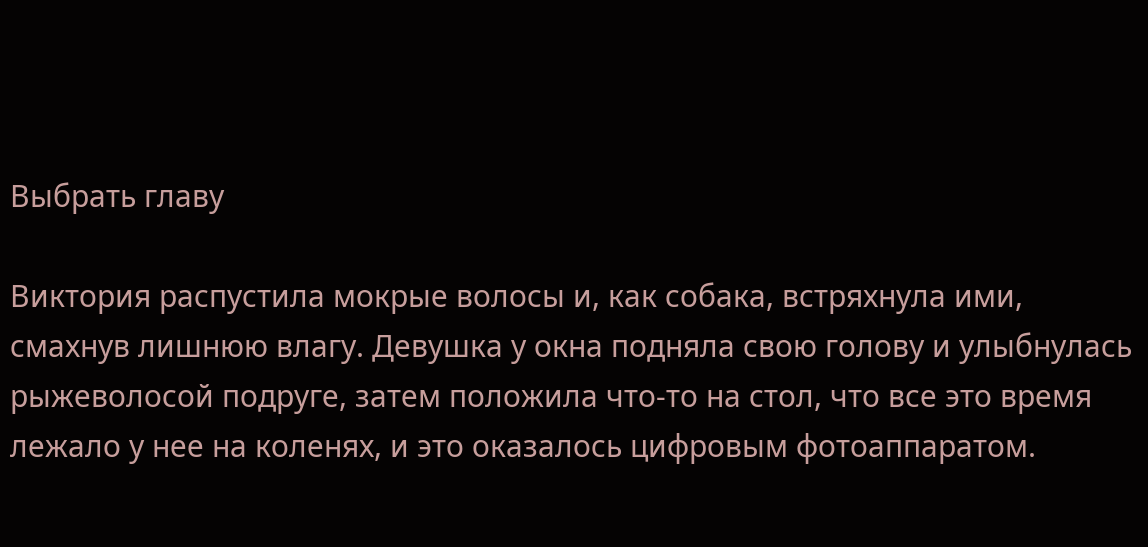Выбрать главу

Виктория распустила мокрые волосы и, как собака, встряхнула ими, смахнув лишнюю влагу. Девушка у окна подняла свою голову и улыбнулась рыжеволосой подруге, затем положила что-то на стол, что все это время лежало у нее на коленях, и это оказалось цифровым фотоаппаратом.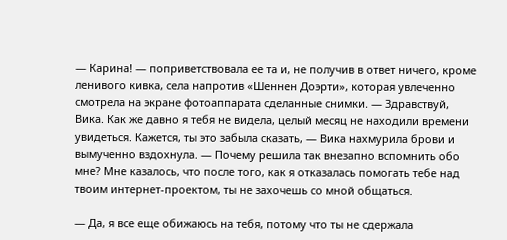— Карина! — поприветствовала ее та и, не получив в ответ ничего, кроме ленивого кивка, села напротив «Шеннен Доэрти», которая увлеченно смотрела на экране фотоаппарата сделанные снимки. — Здравствуй, Вика. Как же давно я тебя не видела, целый месяц не находили времени увидеться. Кажется, ты это забыла сказать, — Вика нахмурила брови и вымученно вздохнула. — Почему решила так внезапно вспомнить обо мне? Мне казалось, что после того, как я отказалась помогать тебе над твоим интернет-проектом, ты не захочешь со мной общаться.

— Да, я все еще обижаюсь на тебя, потому что ты не сдержала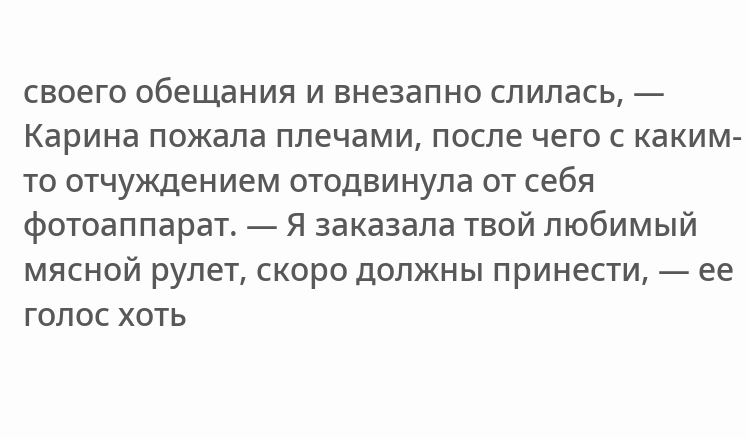своего обещания и внезапно слилась, — Карина пожала плечами, после чего с каким-то отчуждением отодвинула от себя фотоаппарат. — Я заказала твой любимый мясной рулет, скоро должны принести, — ее голос хоть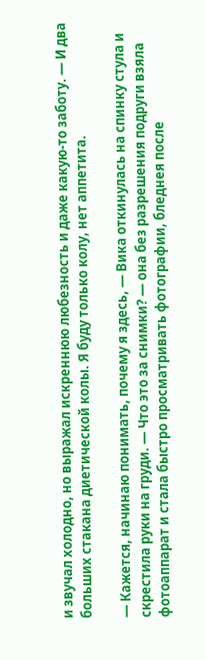и звучал холодно, но выражал искреннюю любезность и даже какую-то заботу. — И два больших стакана диетической колы. Я буду только колу, нет аппетита.

— Кажется, начинаю понимать, почему я здесь, — Вика откинулась на спинку стула и скрестила руки на груди. — Что это за снимки? — она без разрешения подруги взяла фотоаппарат и стала быстро просматривать фотографии, бледнея после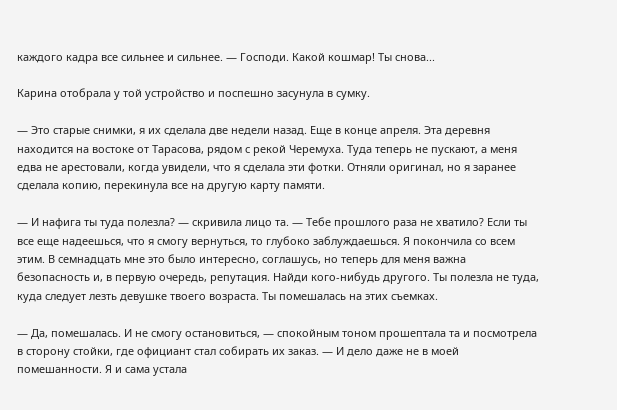каждого кадра все сильнее и сильнее. — Господи. Какой кошмар! Ты снова...

Карина отобрала у той устройство и поспешно засунула в сумку.

— Это старые снимки, я их сделала две недели назад. Еще в конце апреля. Эта деревня находится на востоке от Тарасова, рядом с рекой Черемуха. Туда теперь не пускают, а меня едва не арестовали, когда увидели, что я сделала эти фотки. Отняли оригинал, но я заранее сделала копию, перекинула все на другую карту памяти.

— И нафига ты туда полезла? — скривила лицо та. — Тебе прошлого раза не хватило? Если ты все еще надеешься, что я смогу вернуться, то глубоко заблуждаешься. Я покончила со всем этим. В семнадцать мне это было интересно, соглашусь, но теперь для меня важна безопасность и, в первую очередь, репутация. Найди кого-нибудь другого. Ты полезла не туда, куда следует лезть девушке твоего возраста. Ты помешалась на этих съемках.

— Да, помешалась. И не смогу остановиться, — спокойным тоном прошептала та и посмотрела в сторону стойки, где официант стал собирать их заказ. — И дело даже не в моей помешанности. Я и сама устала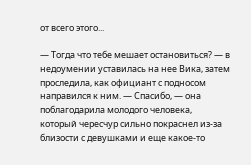от всего этого...

— Тогда что тебе мешает остановиться? — в недоумении уставилась на нее Вика, затем проследила, как официант с подносом направился к ним. — Спасибо, — она поблагодарила молодого человека, который чересчур сильно покраснел из-за близости с девушками и еще какое-то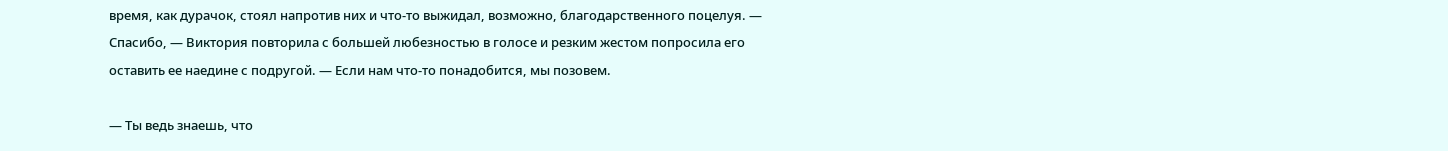время, как дурачок, стоял напротив них и что-то выжидал, возможно, благодарственного поцелуя. — Спасибо, — Виктория повторила с большей любезностью в голосе и резким жестом попросила его оставить ее наедине с подругой. — Если нам что-то понадобится, мы позовем.

— Ты ведь знаешь, что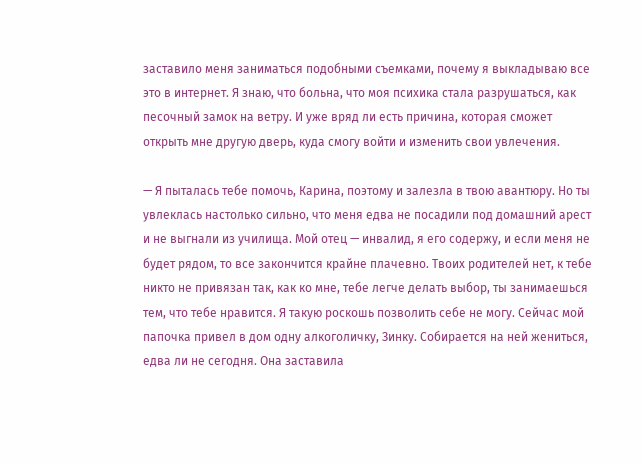заставило меня заниматься подобными съемками, почему я выкладываю все это в интернет. Я знаю, что больна, что моя психика стала разрушаться, как песочный замок на ветру. И уже вряд ли есть причина, которая сможет открыть мне другую дверь, куда смогу войти и изменить свои увлечения.

— Я пыталась тебе помочь, Карина, поэтому и залезла в твою авантюру. Но ты увлеклась настолько сильно, что меня едва не посадили под домашний арест и не выгнали из училища. Мой отец — инвалид, я его содержу, и если меня не будет рядом, то все закончится крайне плачевно. Твоих родителей нет, к тебе никто не привязан так, как ко мне, тебе легче делать выбор, ты занимаешься тем, что тебе нравится. Я такую роскошь позволить себе не могу. Сейчас мой папочка привел в дом одну алкоголичку, Зинку. Собирается на ней жениться, едва ли не сегодня. Она заставила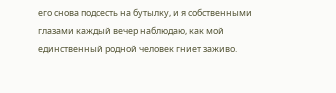его снова подсесть на бутылку, и я собственными глазами каждый вечер наблюдаю, как мой единственный родной человек гниет заживо.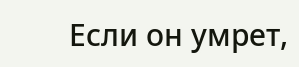Если он умрет,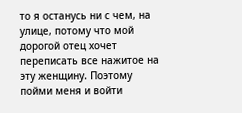то я останусь ни с чем, на улице, потому что мой дорогой отец хочет переписать все нажитое на эту женщину. Поэтому пойми меня и войти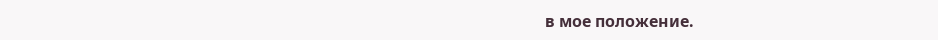в мое положение.